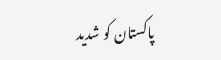پاکستان کو شدید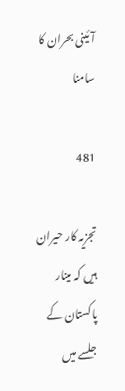آئینی بحران کا سامنا

481

تجزیہ کار حیران ہیں کہ مینار پاکستان کے جلسے میں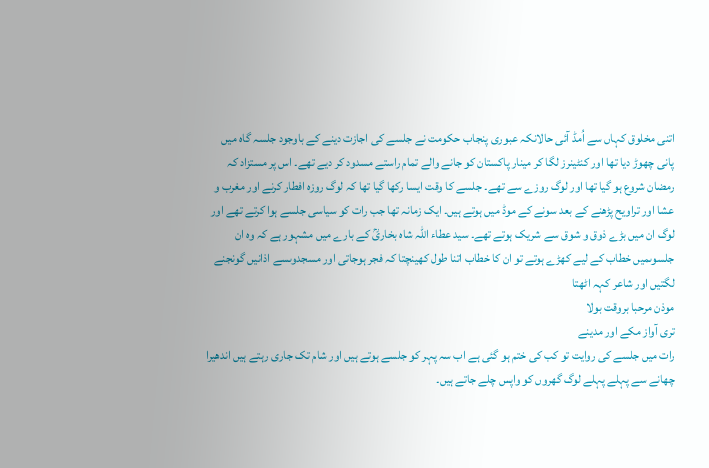اتنی مخلوق کہاں سے اُمڈ آئی حالانکہ عبوری پنجاب حکومت نے جلسے کی اجازت دینے کے باوجود جلسہ گاہ میں پانی چھوڑ دیا تھا اور کنٹینرز لگا کر مینار پاکستان کو جانے والے تمام راستے مسدود کر دیے تھے۔ اس پر مستزاد کہ رمضان شروع ہو گیا تھا اور لوگ روزے سے تھے۔ جلسے کا وقت ایسا رکھا گیا تھا کہ لوگ روزہ افطار کرنے اور مغرب و عشا اور تراویح پڑھنے کے بعد سونے کے موڈ میں ہوتے ہیں۔ ایک زمانہ تھا جب رات کو سیاسی جلسے ہوا کرتے تھے اور لوگ ان میں بڑے ذوق و شوق سے شریک ہوتے تھے۔ سید عطاء اللہ شاہ بخاریؒ کے بارے میں مشہور ہے کہ وہ ان جلسوںمیں خطاب کے لیے کھڑے ہوتے تو ان کا خطاب اتنا طول کھینچتا کہ فجر ہوجاتی اور مسجدوںسے اذانیں گونجنے لگتیں اور شاعر کہہ اٹھتا
موذن مرحبا بروقت بولا
تری آواز مکے اور مدینے
رات میں جلسے کی روایت تو کب کی ختم ہو گئی ہے اب سہ پہر کو جلسے ہوتے ہیں اور شام تک جاری رہتے ہیں اندھیرا چھانے سے پہلے پہلے لوگ گھروں کو واپس چلے جاتے ہیں۔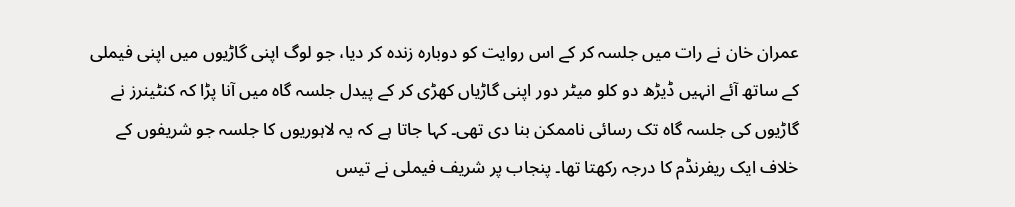عمران خان نے رات میں جلسہ کر کے اس روایت کو دوبارہ زندہ کر دیا، جو لوگ اپنی گاڑیوں میں اپنی فیملی کے ساتھ آئے انہیں ڈیڑھ دو کلو میٹر دور اپنی گاڑیاں کھڑی کر کے پیدل جلسہ گاہ میں آنا پڑا کہ کنٹینرز نے گاڑیوں کی جلسہ گاہ تک رسائی ناممکن بنا دی تھی۔ کہا جاتا ہے کہ یہ لاہوریوں کا جلسہ جو شریفوں کے خلاف ایک ریفرنڈم کا درجہ رکھتا تھا۔ پنجاب پر شریف فیملی نے تیس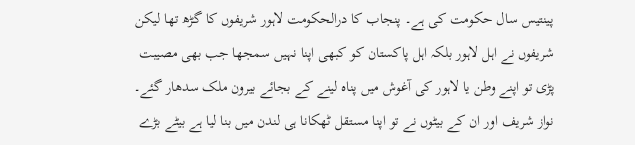پینتیس سال حکومت کی ہے۔ پنجاب کا درالحکومت لاہور شریفوں کا گڑھ تھا لیکن شریفوں نے اہل لاہور بلکہ اہل پاکستان کو کبھی اپنا نہیں سمجھا جب بھی مصیبت پڑی تو اپنے وطن یا لاہور کی آغوش میں پناہ لینے کے بجائے بیرون ملک سدھار گئے۔ نواز شریف اور ان کے بیٹوں نے تو اپنا مستقل ٹھکانا ہی لندن میں بنا لیا ہے بیٹے بڑے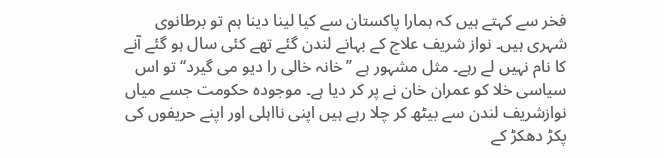فخر سے کہتے ہیں کہ ہمارا پاکستان سے کیا لینا دینا ہم تو برطانوی شہری ہیں۔ نواز شریف علاج کے بہانے لندن گئے تھے کئی سال ہو گئے آنے کا نام نہیں لے رہے۔ مثل مشہور ہے ’’خانہ خالی را دیو می گیرد‘‘ تو اس سیاسی خلا کو عمران خان نے پر کر دیا ہے۔ موجودہ حکومت جسے میاں نوازشریف لندن سے بیٹھ کر چلا رہے ہیں اپنی نااہلی اور اپنے حریفوں کی پکڑ دھکڑ کے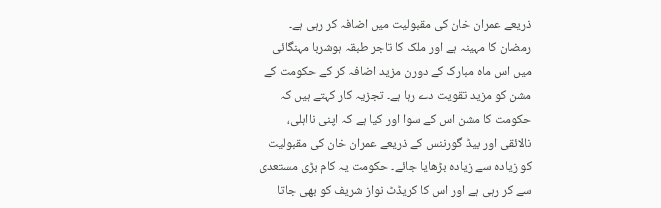ذریعے عمران خان کی مقبولیت میں اضافہ کر رہی ہے۔ رمضان کا مہینہ ہے اور ملک کا تاجر طبقہ ہوشربا مہنگائی میں اس ماہ مبارک کے دورن مزید اضافہ کر کے حکومت کے مشن کو مزید تقویت دے رہا ہے۔ تجزیہ کار کہتے ہیں کہ حکومت کا مشن اس کے سوا اور کیا ہے کہ اپنی نااہلی، نالائقی اور بیڈ گورننس کے ذریعے عمران خان کی مقبولیت کو زیادہ سے زیادہ بڑھایا جائے۔ حکومت یہ کام بڑی مستعدی سے کر رہی ہے اور اس کا کریڈٹ نواز شریف کو بھی جاتا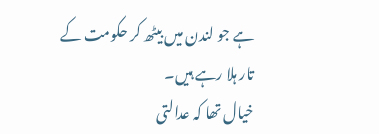ہے جو لندن میں بیٹھ کر حکومت کے تار ہلا رہے ہیں۔
خیال تھا کہ عدالتی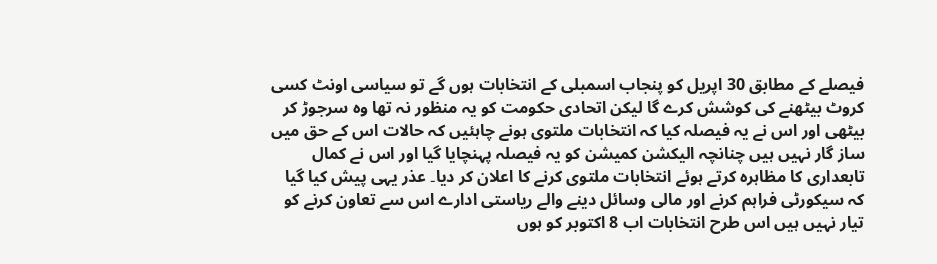فیصلے کے مطابق 30 اپریل کو پنجاب اسمبلی کے انتخابات ہوں گے تو سیاسی اونٹ کسی کروٹ بیٹھنے کی کوشش کرے گا لیکن اتحادی حکومت کو یہ منظور نہ تھا وہ سرجوڑ کر بیٹھی اور اس نے یہ فیصلہ کیا کہ انتخابات ملتوی ہونے چاہئیں کہ حالات اس کے حق میں ساز گار نہیں ہیں چنانچہ الیکشن کمیشن کو یہ فیصلہ پہنچایا گیا اور اس نے کمال تابعداری کا مظاہرہ کرتے ہوئے انتخابات ملتوی کرنے کا اعلان کر دیا۔ عذر یہی پیش کیا گیا کہ سیکورٹی فراہم کرنے اور مالی وسائل دینے والے ریاستی ادارے اس سے تعاون کرنے کو تیار نہیں ہیں اس طرح انتخابات اب 8 اکتوبر کو ہوں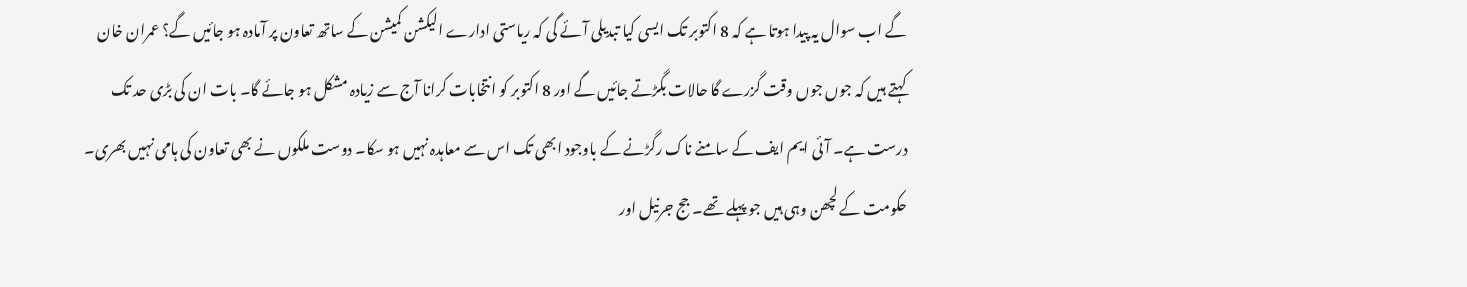گے اب سوال یہ پیدا ہوتا ہے کہ 8 اکتوبر تک ایسی کیا تبدیلی آئے گی کہ ریاستی ادارے الیکشن کمیشن کے ساتھ تعاون پر آمادہ ہو جائیں گے؟ عمران خان کہتے ہیں کہ جوں جوں وقت گزرے گا حالات بگڑتے جائیں گے اور 8 اکتوبر کو انتخابات کرانا آج سے زیادہ مشکل ہو جائے گا۔ بات ان کی بڑی حد تک درست ہے۔ آئی ایم ایف کے سامنے ناک رگڑنے کے باوجود ابھی تک اس سے معاہدہ نہیں ہو سکا۔ دوست ملکوں نے بھی تعاون کی ہامی نہیں بھری۔ حکومت کے لچھن وہی ہیں جو پہلے تھے۔ جج جرنیل اور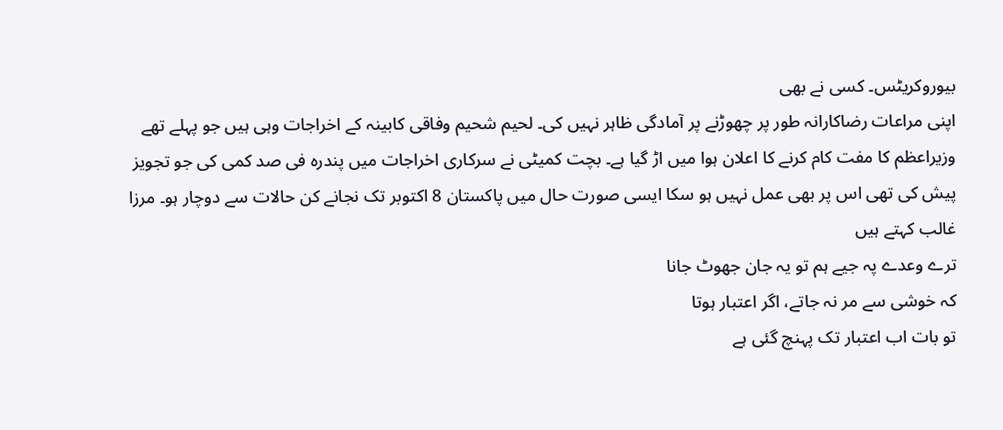بیوروکریٹس۔ کسی نے بھی
اپنی مراعات رضاکارانہ طور پر چھوڑنے پر آمادگی ظاہر نہیں کی۔ لحیم شحیم وفاقی کابینہ کے اخراجات وہی ہیں جو پہلے تھے وزیراعظم کا مفت کام کرنے کا اعلان ہوا میں اڑ گیا ہے۔ بچت کمیٹی نے سرکاری اخراجات میں پندرہ فی صد کمی کی جو تجویز پیش کی تھی اس پر بھی عمل نہیں ہو سکا ایسی صورت حال میں پاکستان 8 اکتوبر تک نجانے کن حالات سے دوچار ہو۔ مرزا غالب کہتے ہیں
ترے وعدے پہ جیے ہم تو یہ جان جھوٹ جانا
کہ خوشی سے مر نہ جاتے، اگر اعتبار ہوتا
تو بات اب اعتبار تک پہنچ گئی ہے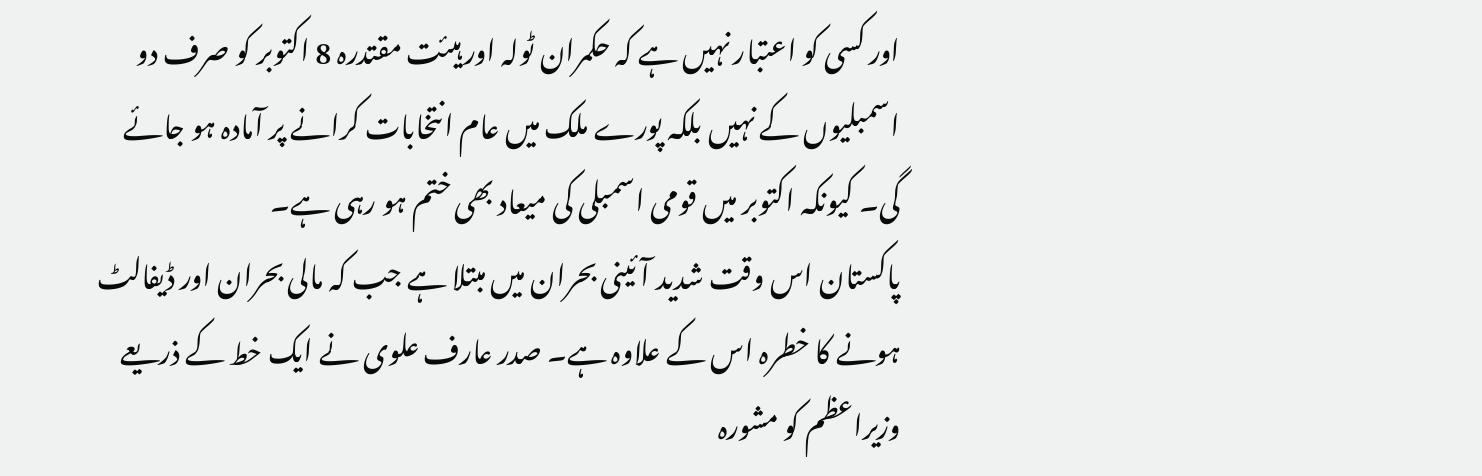اور کسی کو اعتبار نہیں ہے کہ حکمران ٹولہ اور ہیئت مقتدرہ 8 اکتوبر کو صرف دو اسمبلیوں کے نہیں بلکہ پورے ملک میں عام انتخابات کرانے پر آمادہ ہو جائے گی۔ کیونکہ اکتوبر میں قومی اسمبلی کی میعاد بھی ختم ہو رہی ہے۔
پاکستان اس وقت شدید آئینی بحران میں مبتلا ہے جب کہ مالی بحران اور ڈیفالٹ ہونے کا خطرہ اس کے علاوہ ہے۔ صدر عارف علوی نے ایک خط کے ذریعے وزیراعظم کو مشورہ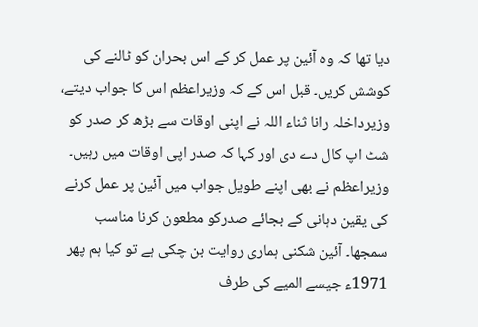دیا تھا کہ وہ آئین پر عمل کر کے اس بحران کو ٹالنے کی کوشش کریں۔ قبل اس کے کہ وزیراعظم اس کا جواب دیتے، وزیرداخلہ رانا ثناء اللہ نے اپنی اوقات سے بڑھ کر صدر کو شٹ اپ کال دے دی اور کہا کہ صدر اپی اوقات میں رہیں۔ وزیراعظم نے بھی اپنے طویل جواب میں آئین پر عمل کرنے کی یقین دہانی کے بجائے صدرکو مطعون کرنا مناسب سمجھا۔ آئین شکنی ہماری روایت بن چکی ہے تو کیا ہم پھر 1971ء جیسے المیے کی طرف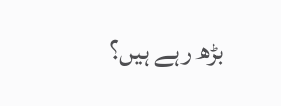بڑھ رہے ہیں؟